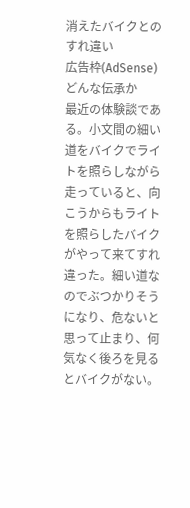消えたバイクとのすれ違い
広告枠(AdSense)
どんな伝承か
最近の体験談である。小文間の細い道をバイクでライトを照らしながら走っていると、向こうからもライトを照らしたバイクがやって来てすれ違った。細い道なのでぶつかりそうになり、危ないと思って止まり、何気なく後ろを見るとバイクがない。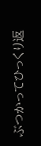ぶつかってひっくり返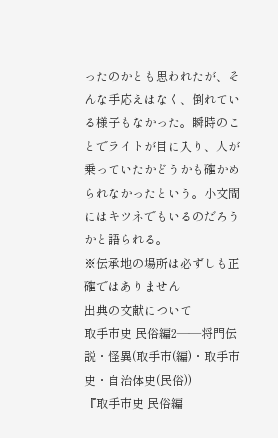ったのかとも思われたが、そんな手応えはなく、倒れている様子もなかった。瞬時のことでライトが目に入り、人が乗っていたかどうかも確かめられなかったという。小文間にはキツネでもいるのだろうかと語られる。
※伝承地の場所は必ずしも正確ではありません
出典の文献について
取手市史 民俗編2――将門伝説・怪異(取手市(編)・取手市史・自治体史(民俗))
『取手市史 民俗編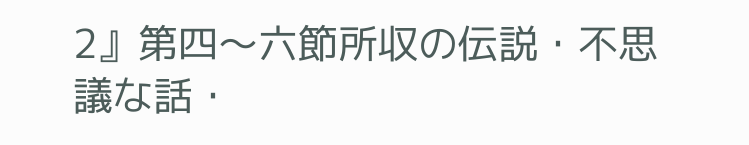2』第四〜六節所収の伝説・不思議な話・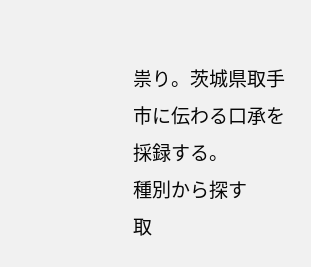祟り。茨城県取手市に伝わる口承を採録する。
種別から探す
取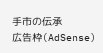手市の伝承
広告枠(AdSense)